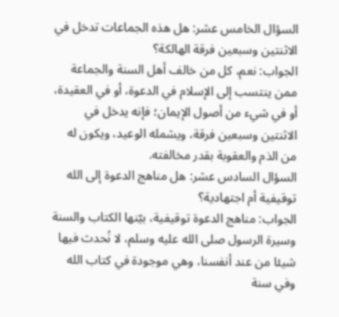السؤال الخامس عشر: هل هذه الجماعات تدخل في الاثنتين وسبعين فرقة الهالكة؟
الجواب: نعم، كل من خالف أهل السنة والجماعة ممن ينتسب إلى الإسلام في الدعوة، أو في العقيدة، أو في شيء من أصول الإيمان؛ فإنه يدخل في الاثنتين وسبعين فرقة، ويشمله الوعيد، ويكون له من الذم والعقوبة بقدر مخالفته.
السؤال السادس عشر: هل مناهج الدعوة إلى الله توقيفية أم اجتهادية؟
الجواب: مناهج الدعوة توقيفية، بيّنها الكتاب والسنة وسيرة الرسول صلى الله عليه وسلم، لا نُحدث فيها شيئا من عند أنفسنا، وهي موجودة في كتاب الله وفي سنة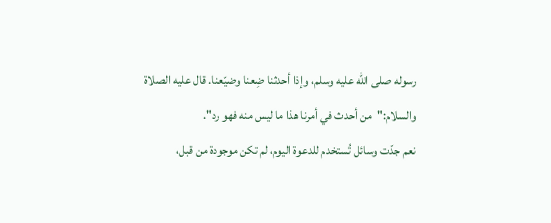رسوله صلى الله عليه وسلم، وإذا أحدثنا ضِعنا وضيّعنا. قال عليه الصلاة والسلام:"من أحدث في أمرنا هذا ما ليس منه فهو رد".
نعم جدّت وسائل تُستخدم للدعوة اليوم، لم تكن موجودة من قبل،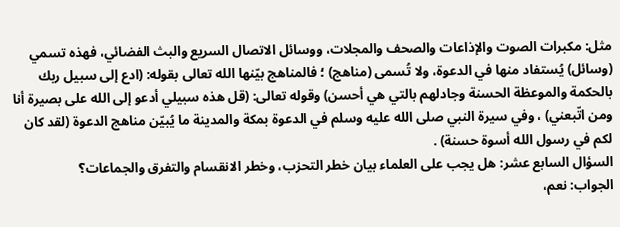مثل: مكبرات الصوت والإذاعات والصحف والمجلات، ووسائل الاتصال السريع والبث الفضائي، فهذه تسمي (وسائل) يُستفاد منها في الدعوة، ولا تُسمى (مناهج) ؛ فالمناهج بيّنها الله تعالى بقوله: (ادع إلى سبيل ربك بالحكمة والموعظة الحسنة وجادلهم بالتي هي أحسن) وقوله تعالى: (قل هذه سبيلي أدعو إلى الله على بصيرة أنا ومن اتّبعني) ، وفي سيرة النبي صلى الله عليه وسلم في الدعوة بمكة والمدينة ما يُبيّن مناهج الدعوة (لقد كان لكم في رسول الله أسوة حسنة) .
السؤال السابع عشر: هل يجب على العلماء بيان خطر التحزب، وخطر الانقسام والتفرق والجماعات؟
الجواب: نعم،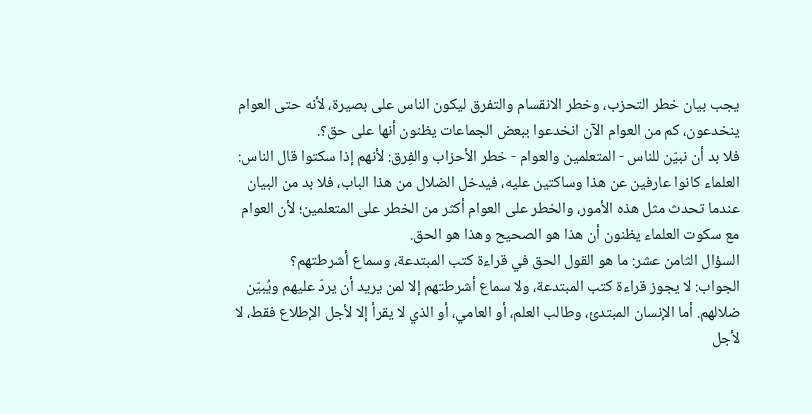يجب بيان خطر التحزب، وخطر الانقسام والتفرق ليكون الناس على بصيرة، لأنه حتى العوام ينخدعون، كم من العوام الآن انخدعوا ببعض الجماعات يظنون أنها على حق؟.
فلا بد أن نبيّن للناس - المتعلمين والعوام - خطر الأحزاب والفِرق: لأنهم إذا سكتوا قال الناس: العلماء كانوا عارفين عن هذا وساكتين عليه، فيدخل الضلال من هذا الباب، فلا بد من البيان عندما تحدث مثل هذه الأمور، والخطر على العوام أكثر من الخطر على المتعلمين؛ لأن العوام مع سكوت العلماء يظنون أن هذا هو الصحيح وهذا هو الحق.
السؤال الثامن عشر: ما هو القول الحق في قراءة كتب المبتدعة، وسماع أشرطتهم؟
الجواب: لا يجوز قراءة كتب المبتدعة، ولا سماع أشرطتهم إلا لمن يريد أن يردّ عليهم ويُبيّن ضلالهم. أما الإنسان المبتدئ، وطالب العلم، أو العامي، أو الذي لا يقرأ إلا لأجل الإطلاع فقط، لا لأجل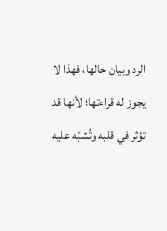الرد وبيان حالها، فهذا لا يجوز له قراءتها؛ لأنها قد تؤثر في قلبه وتُشبّه عليه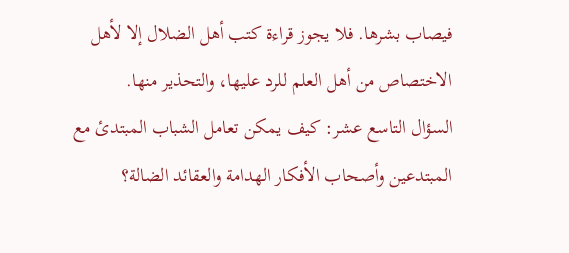فيصاب بشرها. فلا يجوز قراءة كتب أهل الضلال إلا لأهل الاختصاص من أهل العلم للرد عليها، والتحذير منها.
السؤال التاسع عشر: كيف يمكن تعامل الشباب المبتدئ مع المبتدعين وأصحاب الأفكار الهدامة والعقائد الضالة؟